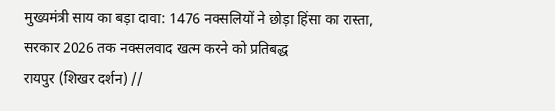मुख्यमंत्री साय का बड़ा दावा: 1476 नक्सलियों ने छोड़ा हिंसा का रास्ता, सरकार 2026 तक नक्सलवाद खत्म करने को प्रतिबद्ध
रायपुर (शिखर दर्शन) //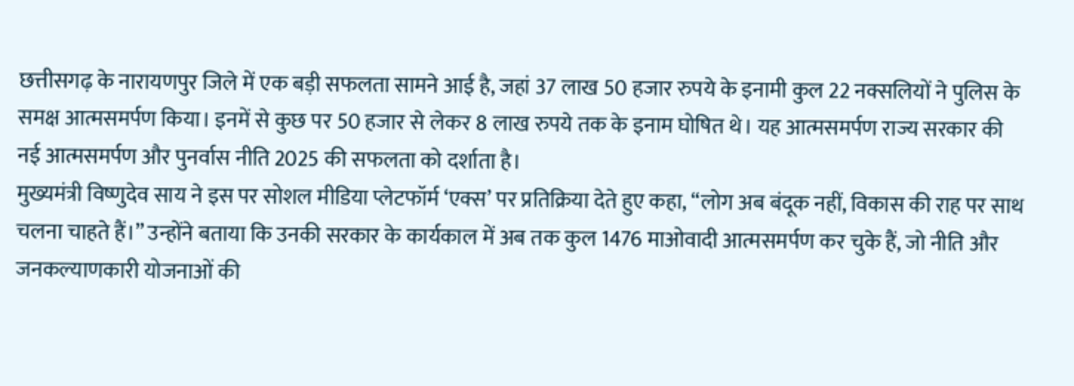छत्तीसगढ़ के नारायणपुर जिले में एक बड़ी सफलता सामने आई है, जहां 37 लाख 50 हजार रुपये के इनामी कुल 22 नक्सलियों ने पुलिस के समक्ष आत्मसमर्पण किया। इनमें से कुछ पर 50 हजार से लेकर 8 लाख रुपये तक के इनाम घोषित थे। यह आत्मसमर्पण राज्य सरकार की नई आत्मसमर्पण और पुनर्वास नीति 2025 की सफलता को दर्शाता है।
मुख्यमंत्री विष्णुदेव साय ने इस पर सोशल मीडिया प्लेटफॉर्म ‘एक्स’ पर प्रतिक्रिया देते हुए कहा, “लोग अब बंदूक नहीं, विकास की राह पर साथ चलना चाहते हैं।” उन्होंने बताया कि उनकी सरकार के कार्यकाल में अब तक कुल 1476 माओवादी आत्मसमर्पण कर चुके हैं, जो नीति और जनकल्याणकारी योजनाओं की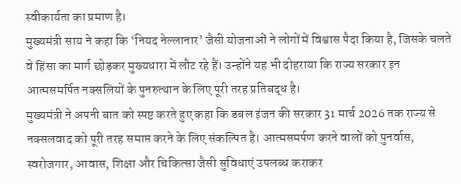स्वीकार्यता का प्रमाण है।
मुख्यमंत्री साय ने कहा कि ‘नियद नेल्लानार’ जैसी योजनाओं ने लोगों में विश्वास पैदा किया है, जिसके चलते वे हिंसा का मार्ग छोड़कर मुख्यधारा में लौट रहे हैं। उन्होंने यह भी दोहराया कि राज्य सरकार इन आत्मसमर्पित नक्सलियों के पुनरुत्थान के लिए पूरी तरह प्रतिबद्ध है।
मुख्यमंत्री ने अपनी बात को स्पष्ट करते हुए कहा कि डबल इंजन की सरकार 31 मार्च 2026 तक राज्य से नक्सलवाद को पूरी तरह समाप्त करने के लिए संकल्पित है। आत्मसमर्पण करने वालों को पुनर्वास, स्वरोजगार, आवास, शिक्षा और चिकित्सा जैसी सुविधाएं उपलब्ध कराकर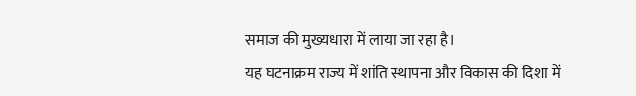समाज की मुख्यधारा में लाया जा रहा है।
यह घटनाक्रम राज्य में शांति स्थापना और विकास की दिशा में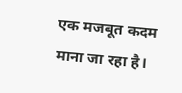एक मजबूत कदम माना जा रहा है।